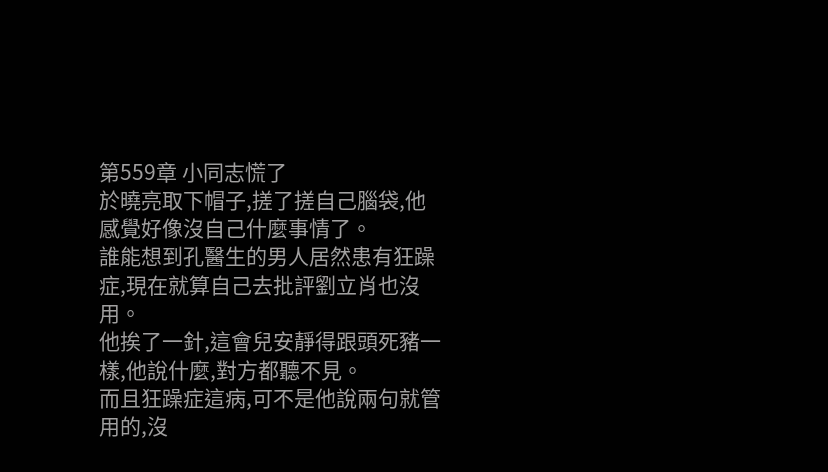第559章 小同志慌了
於曉亮取下帽子,搓了搓自己腦袋,他感覺好像沒自己什麼事情了。
誰能想到孔醫生的男人居然患有狂躁症,現在就算自己去批評劉立肖也沒用。
他挨了一針,這會兒安靜得跟頭死豬一樣,他說什麼,對方都聽不見。
而且狂躁症這病,可不是他說兩句就管用的,沒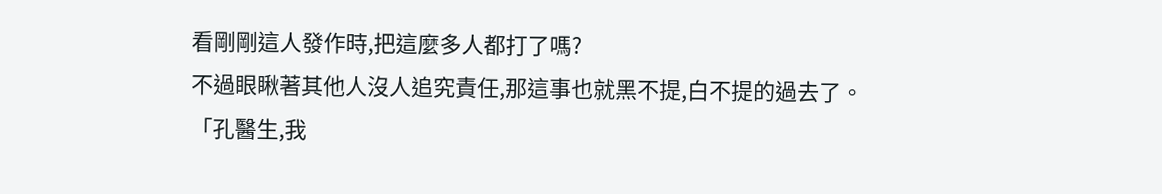看剛剛這人發作時,把這麼多人都打了嗎?
不過眼瞅著其他人沒人追究責任,那這事也就黑不提,白不提的過去了。
「孔醫生,我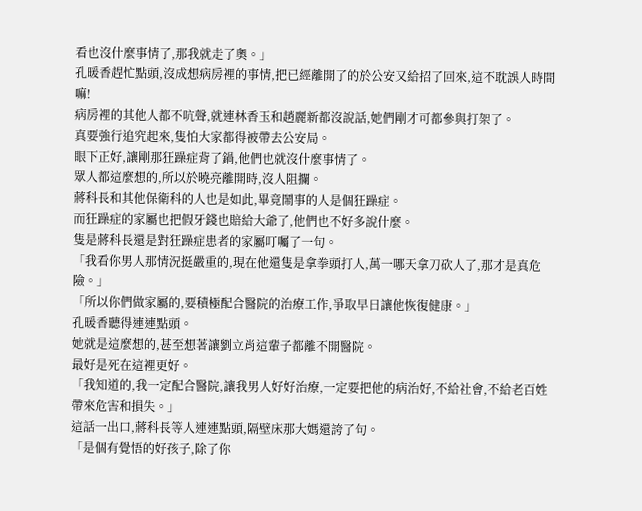看也沒什麼事情了,那我就走了奧。」
孔暖香趕忙點頭,沒成想病房裡的事情,把已經離開了的於公安又給招了回來,這不耽誤人時間嘛!
病房裡的其他人都不吭聲,就連林香玉和趙麗新都沒說話,她們剛才可都參與打架了。
真要強行追究起來,隻怕大家都得被帶去公安局。
眼下正好,讓剛那狂躁症背了鍋,他們也就沒什麼事情了。
眾人都這麼想的,所以於曉亮離開時,沒人阻攔。
蔣科長和其他保衛科的人也是如此,畢竟鬧事的人是個狂躁症。
而狂躁症的家屬也把假牙錢也賠給大爺了,他們也不好多說什麼。
隻是蔣科長還是對狂躁症患者的家屬叮囑了一句。
「我看你男人那情況挺嚴重的,現在他還隻是拿拳頭打人,萬一哪天拿刀砍人了,那才是真危險。」
「所以你們做家屬的,要積極配合醫院的治療工作,爭取早日讓他恢復健康。」
孔暖香聽得連連點頭。
她就是這麼想的,甚至想著讓劉立肖這輩子都離不開醫院。
最好是死在這裡更好。
「我知道的,我一定配合醫院,讓我男人好好治療,一定要把他的病治好,不給社會,不給老百姓帶來危害和損失。」
這話一出口,蔣科長等人連連點頭,隔壁床那大媽還誇了句。
「是個有覺悟的好孩子,除了你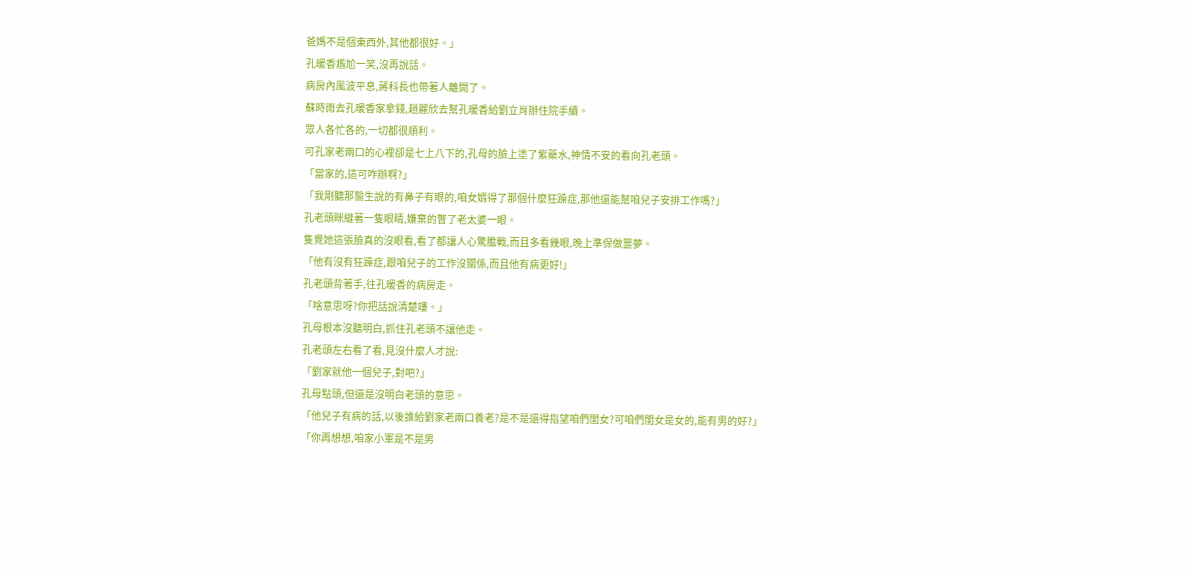爸媽不是個東西外,其他都很好。」
孔暖香尷尬一笑,沒再說話。
病房內風波平息,蔣科長也帶著人離開了。
蘇時雨去孔暖香家拿錢,趙麗欣去幫孔暖香給劉立肖辦住院手續。
眾人各忙各的,一切都很順利。
可孔家老兩口的心裡卻是七上八下的,孔母的臉上塗了紫藥水,神情不安的看向孔老頭。
「當家的,這可咋辦啊?」
「我剛聽那醫生說的有鼻子有眼的,咱女婿得了那個什麼狂躁症,那他還能幫咱兒子安排工作嗎?」
孔老頭眯縫著一隻眼睛,嫌棄的瞥了老太婆一眼。
隻覺她這張臉真的沒眼看,看了都讓人心驚膽戰,而且多看幾眼,晚上準保做噩夢。
「他有沒有狂躁症,跟咱兒子的工作沒關係,而且他有病更好!」
孔老頭背著手,往孔暖香的病房走。
「啥意思呀?你把話說清楚嘍。」
孔母根本沒聽明白,抓住孔老頭不讓他走。
孔老頭左右看了看,見沒什麼人才說:
「劉家就他一個兒子,對吧?」
孔母點頭,但還是沒明白老頭的意思。
「他兒子有病的話,以後誰給劉家老兩口養老?是不是還得指望咱們閨女?可咱們閨女是女的,能有男的好?」
「你再想想,咱家小軍是不是男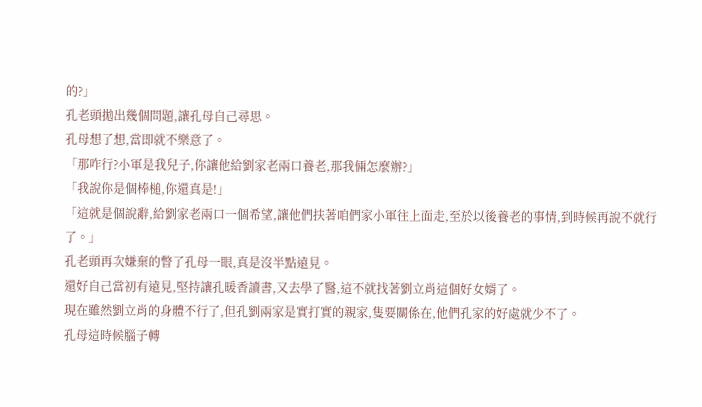的?」
孔老頭拋出幾個問題,讓孔母自己尋思。
孔母想了想,當即就不樂意了。
「那咋行?小軍是我兒子,你讓他給劉家老兩口養老,那我倆怎麼辦?」
「我說你是個棒槌,你還真是!」
「這就是個說辭,給劉家老兩口一個希望,讓他們扶著咱們家小軍往上面走,至於以後養老的事情,到時候再說不就行了。」
孔老頭再次嫌棄的瞥了孔母一眼,真是沒半點遠見。
還好自己當初有遠見,堅持讓孔暖香讀書,又去學了醫,這不就找著劉立肖這個好女婿了。
現在雖然劉立肖的身體不行了,但孔劉兩家是實打實的親家,隻要關係在,他們孔家的好處就少不了。
孔母這時候腦子轉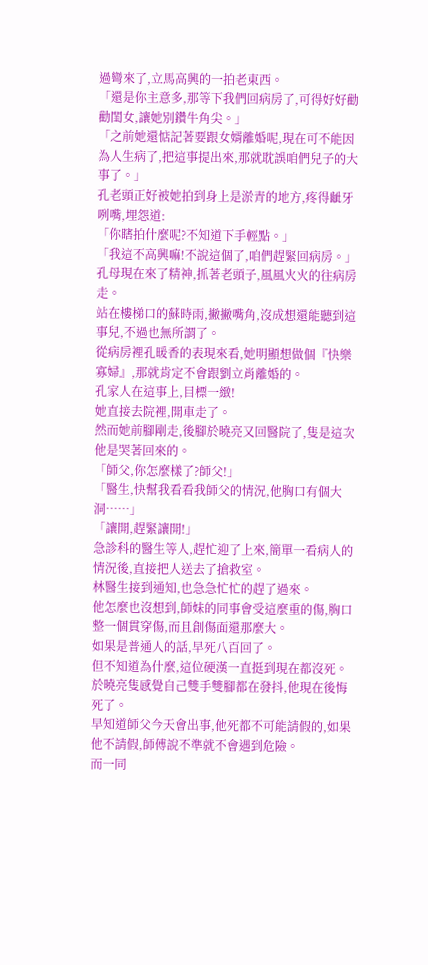過彎來了,立馬高興的一拍老東西。
「還是你主意多,那等下我們回病房了,可得好好勸勸閨女,讓她別鑽牛角尖。」
「之前她還惦記著要跟女婿離婚呢,現在可不能因為人生病了,把這事提出來,那就耽誤咱們兒子的大事了。」
孔老頭正好被她拍到身上是淤青的地方,疼得齜牙咧嘴,埋怨道:
「你瞎拍什麼呢?不知道下手輕點。」
「我這不高興嘛!不說這個了,咱們趕緊回病房。」
孔母現在來了精神,抓著老頭子,風風火火的往病房走。
站在樓梯口的蘇時雨,撇撇嘴角,沒成想還能聽到這事兒,不過也無所謂了。
從病房裡孔暖香的表現來看,她明顯想做個『快樂寡婦』,那就肯定不會跟劉立肖離婚的。
孔家人在這事上,目標一緻!
她直接去院裡,開車走了。
然而她前腳剛走,後腳於曉亮又回醫院了,隻是這次他是哭著回來的。
「師父,你怎麼樣了?師父!」
「醫生,快幫我看看我師父的情況,他胸口有個大洞……」
「讓開,趕緊讓開!」
急診科的醫生等人,趕忙迎了上來,簡單一看病人的情況後,直接把人送去了搶救室。
林醫生接到通知,也急急忙忙的趕了過來。
他怎麼也沒想到,師妹的同事會受這麼重的傷,胸口整一個貫穿傷,而且創傷面還那麼大。
如果是普通人的話,早死八百回了。
但不知道為什麼,這位硬漢一直挺到現在都沒死。
於曉亮隻感覺自己雙手雙腳都在發抖,他現在後悔死了。
早知道師父今天會出事,他死都不可能請假的,如果他不請假,師傅說不準就不會遇到危險。
而一同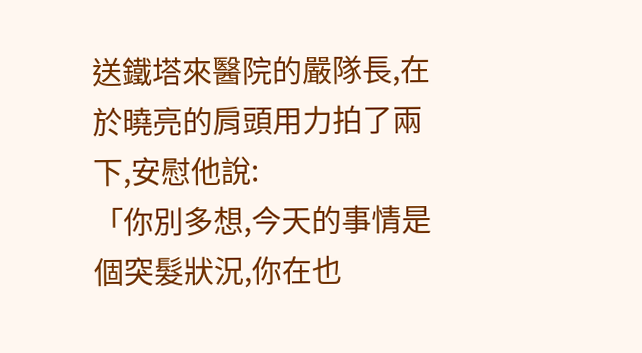送鐵塔來醫院的嚴隊長,在於曉亮的肩頭用力拍了兩下,安慰他說:
「你別多想,今天的事情是個突髮狀況,你在也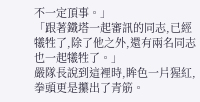不一定頂事。」
「跟著鐵塔一起審訊的同志,已經犧牲了,除了他之外,還有兩名同志也一起犧牲了。」
嚴隊長說到這裡時,眸色一片猩紅,拳頭更是攥出了青筋。